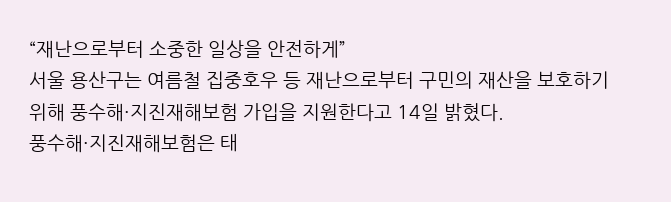“재난으로부터 소중한 일상을 안전하게”
서울 용산구는 여름철 집중호우 등 재난으로부터 구민의 재산을 보호하기 위해 풍수해·지진재해보험 가입을 지원한다고 14일 밝혔다.
풍수해·지진재해보험은 태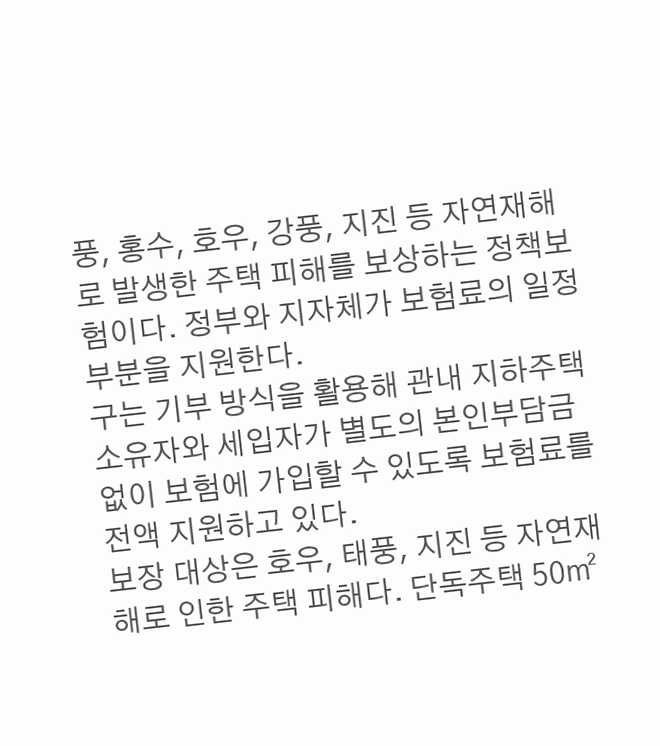풍, 홍수, 호우, 강풍, 지진 등 자연재해로 발생한 주택 피해를 보상하는 정책보험이다. 정부와 지자체가 보험료의 일정 부분을 지원한다.
구는 기부 방식을 활용해 관내 지하주택 소유자와 세입자가 별도의 본인부담금 없이 보험에 가입할 수 있도록 보험료를 전액 지원하고 있다.
보장 대상은 호우, 태풍, 지진 등 자연재해로 인한 주택 피해다. 단독주택 50㎡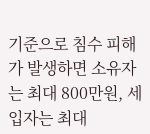기준으로 침수 피해가 발생하면 소유자는 최대 800만원, 세입자는 최대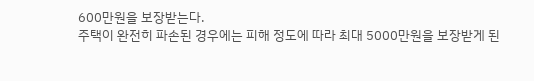600만원을 보장받는다.
주택이 완전히 파손된 경우에는 피해 정도에 따라 최대 5000만원을 보장받게 된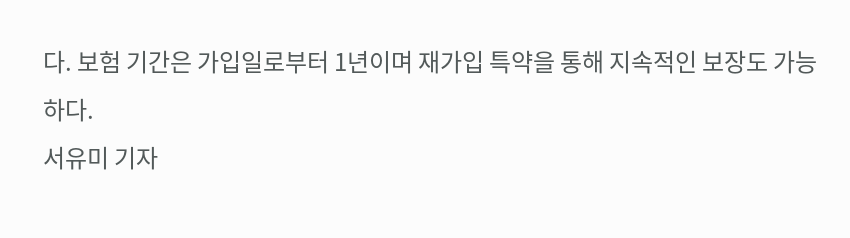다. 보험 기간은 가입일로부터 1년이며 재가입 특약을 통해 지속적인 보장도 가능하다.
서유미 기자